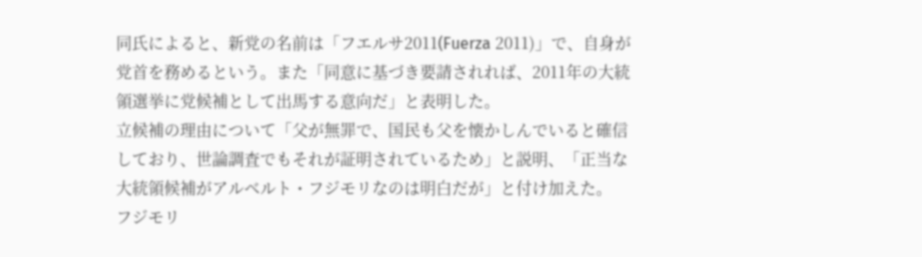同氏によると、新党の名前は「フエルサ2011(Fuerza 2011)」で、自身が党首を務めるという。また「同意に基づき要請されれば、2011年の大統領選挙に党候補として出馬する意向だ」と表明した。
立候補の理由について「父が無罪で、国民も父を懐かしんでいると確信しており、世論調査でもそれが証明されているため」と説明、「正当な大統領候補がアルベルト・フジモリなのは明白だが」と付け加えた。
フジモリ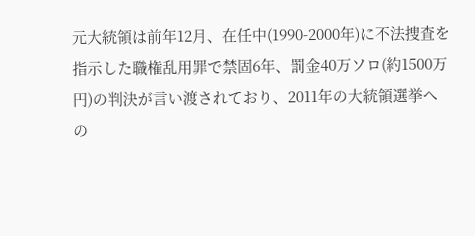元大統領は前年12月、在任中(1990-2000年)に不法捜査を指示した職権乱用罪で禁固6年、罰金40万ソロ(約1500万円)の判決が言い渡されており、2011年の大統領選挙への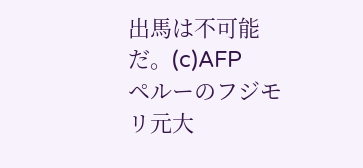出馬は不可能だ。(c)AFP
ペルーのフジモリ元大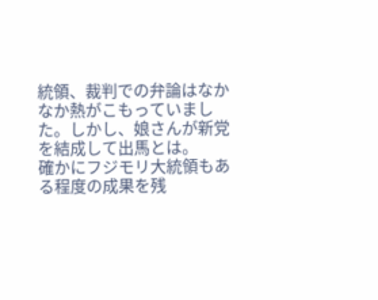統領、裁判での弁論はなかなか熱がこもっていました。しかし、娘さんが新党を結成して出馬とは。
確かにフジモリ大統領もある程度の成果を残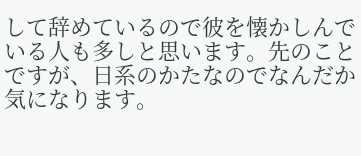して辞めているので彼を懐かしんでいる人も多しと思います。先のことですが、日系のかたなのでなんだか気になります。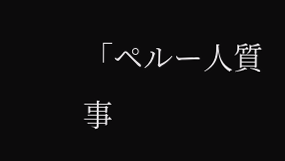「ペルー人質事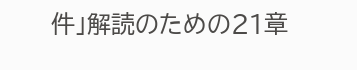件」解読のための21章